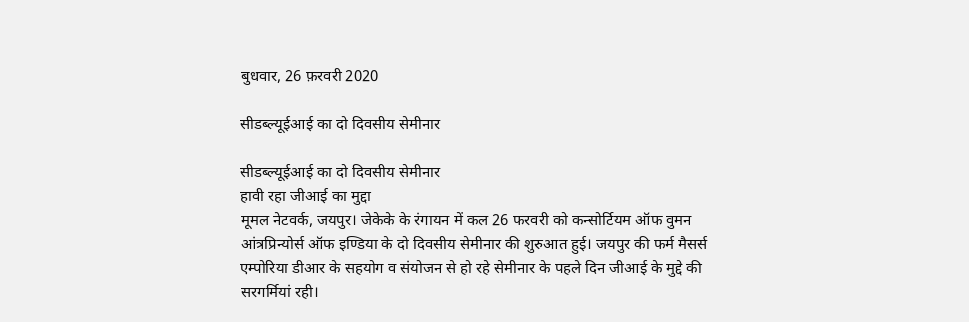बुधवार, 26 फ़रवरी 2020

सीडब्ल्यूईआई का दो दिवसीय सेमीनार

सीडब्ल्यूईआई का दो दिवसीय सेमीनार
हावी रहा जीआई का मुद्दा
मूमल नेटवर्क, जयपुर। जेकेके के रंगायन में कल 26 फरवरी को कन्सोर्टियम ऑफ वुमन आंत्रप्रिन्योर्स ऑफ इण्डिया के दो दिवसीय सेमीनार की शुरुआत हुई। जयपुर की फर्म मैसर्स एम्पोरिया डीआर के सहयोग व संयोजन से हो रहे सेमीनार के पहले दिन जीआई के मुद्दे की सरगर्मियां रही।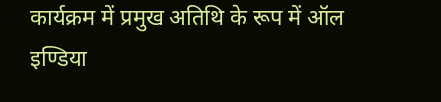कार्यक्रम में प्रमुख अतिथि के रूप में ऑल इण्डिया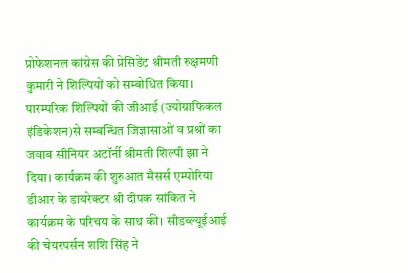प्रोफेशनल कांग्रेस की प्रेसिडेंट श्रीमती रुक्षमणी कुमारी ने शिल्पियों को सम्बोधित किया।
पारम्परिक शिल्पियों की जीआई (ज्योग्राफिकल इंडिकेशन)से सम्बन्धित जिज्ञासाओं व प्रश्रों का जवाब सीनियर अटॉर्नी श्रीमती शिल्पी झा ने दिया। कार्यक्रम की शुरुआत मैसर्स एम्पोरिया डीआर के डायरेक्टर श्री दीपक सांकित ने कार्यक्रम के परिचय के साथ की। सीडब्ल्यूईआई की चेयरपर्सन शशि सिंह ने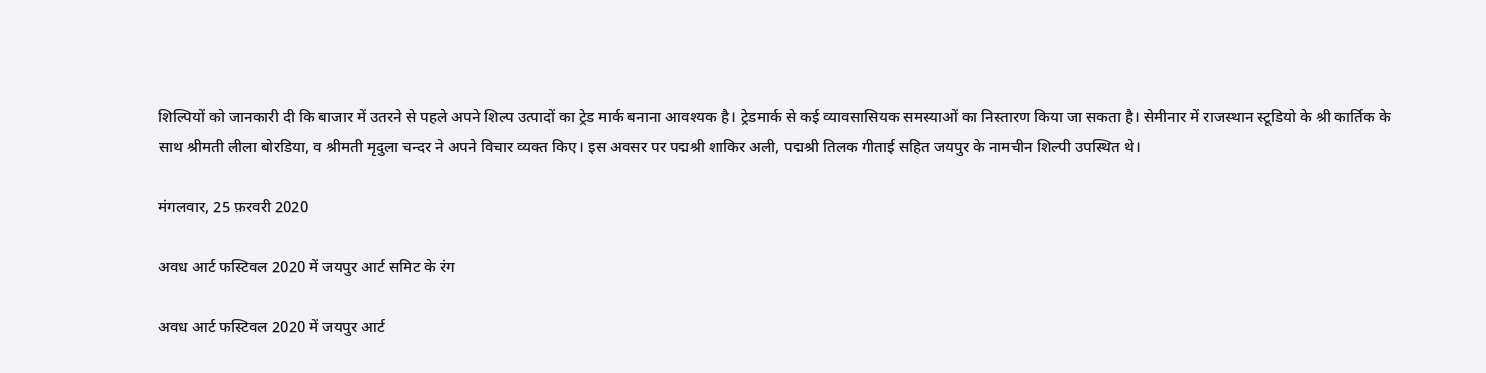शिल्पियों को जानकारी दी कि बाजार में उतरने से पहले अपने शिल्प उत्पादों का ट्रेड मार्क बनाना आवश्यक है। ट्रेडमार्क से कई व्यावसासियक समस्याओं का निस्तारण किया जा सकता है। सेमीनार में राजस्थान स्टूडियो के श्री कार्तिक के साथ श्रीमती लीला बोरडिया, व श्रीमती मृदुला चन्दर ने अपने विचार व्यक्त किए। इस अवसर पर पद्मश्री शाकिर अली, पद्मश्री तिलक गीताई सहित जयपुर के नामचीन शिल्पी उपस्थित थे।

मंगलवार, 25 फ़रवरी 2020

अवध आर्ट फस्टिवल 2020 में जयपुर आर्ट समिट के रंग

अवध आर्ट फस्टिवल 2020 में जयपुर आर्ट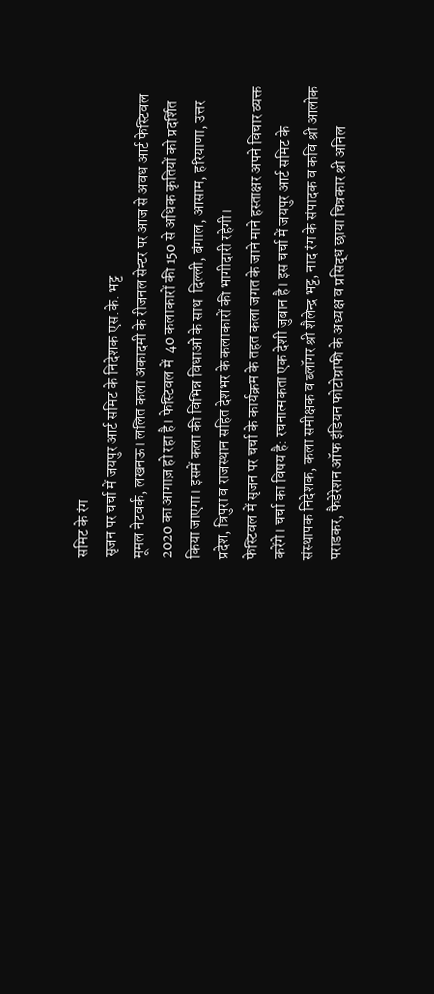समिट के रंग
सृजन पर चर्चा में जयपुर आर्ट समिट के निदेशक एस.के. भट्ट
मूमल नेटवर्क, लखनऊ। ललित कला अकादमी के रीजनल सेन्टर पर आज से अवध आर्ट फेस्टिवल 2020 का आगाज़ हो रहा है। फेस्टिवल में  40 कलाकारों की 150 से अधिक कृतियों को प्रदर्शित किया जाएगा। इसमें कला की विभिन्न विधाओं के साथ  दिल्ली, बंगाल, आसाम, हरियाणा, उत्तर प्रदेश, त्रिपुरा व राजस्थान सहित देशभर के कलाकारों की भागीदारी रहेगी।
फेस्टिवल में सृजन पर चर्चा के कार्यक्रम के तहत कला जगत के जाने माने हस्ताक्षर अपने विचार व्यक्त  करेंगे। चर्चा का विषय है: रचनात्मकता एक देशी जुबान है। इस चर्चा में जयपुर आर्ट समिट के संस्थापक निदेशक, कला समीक्षक व ब्लॉगर श्री शैलेन्द्र भट्ट, नाद रंग के संपादक व कवि श्री आलोक पराडकर, फैडेरेशन ऑफ इंडियन फोटोग्राफी के अध्यक्ष व प्रसिद्ध छाया चित्रकार श्री अनिल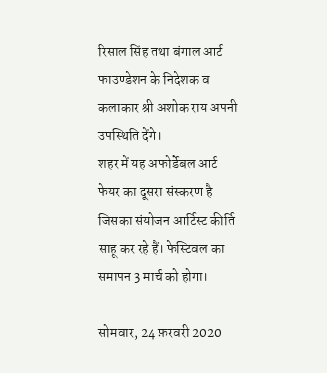रिसाल सिंह तथा बंगाल आर्ट फाउण्डेशन के निदेशक व कलाकार श्री अशोक राय अपनी उपस्थिति देंगे।
शहर में यह अफोर्डेबल आर्ट फेयर का दूसरा संस्करण है जिसका संयोजन आर्टिस्ट कीर्ति साहू कर रहे हैं। फेस्टिवल का समापन 3 मार्च को होगा।

सोमवार, 24 फ़रवरी 2020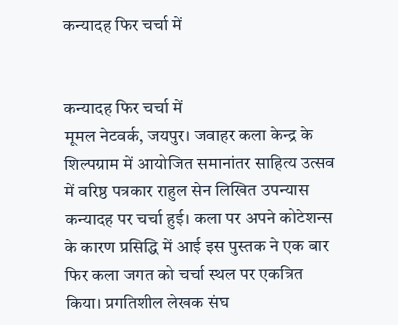कन्यादह फिर चर्चा में


कन्यादह फिर चर्चा में
मूमल नेटवर्क, जयपुर। जवाहर कला केन्द्र के शिल्पग्राम में आयोजित समानांतर साहित्य उत्सव में वरिष्ठ पत्रकार राहुल सेन लिखित उपन्यास कन्यादह पर चर्चा हुई। कला पर अपने कोटेशन्स के कारण प्रसिद्धि में आई इस पुस्तक ने एक बार फिर कला जगत को चर्चा स्थल पर एकत्रित किया। प्रगतिशील लेखक संघ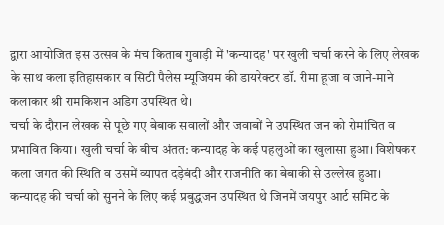द्वारा आयोजित इस उत्सव के मंच किताब गुवाड़ी में 'कन्यादह' पर खुली चर्चा करने के लिए लेखक के साथ कला इतिहासकार व सिटी पैलेस म्यूजियम की डायरेक्टर डॉ. रीमा हूजा व जाने-माने कलाकार श्री रामकिशन अडिग उपस्थित थे।
चर्चा के दौरान लेखक से पूछे गए बेबाक सवालों और जवाबों ने उपस्थित जन को रोमांचित व प्रभावित किया। खुली चर्चा के बीच अंतत: कन्यादह के कई पहलुओं का खुलासा हुआ। विशेषकर कला जगत की स्थिति व उसमें व्यापत दड़ेबंदी और राजनीति का बेबाकी से उल्लेख हुआ।
कन्यादह की चर्चा को सुनने के लिए कई प्रबुद्धजन उपस्थित थे जिनमें जयपुर आर्ट समिट के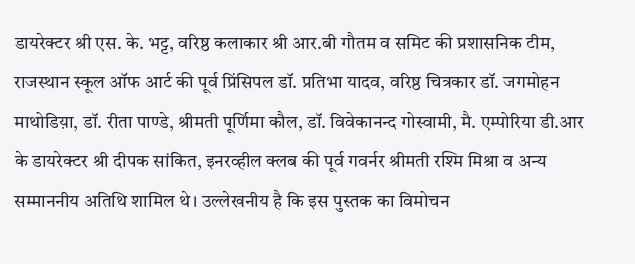डायरेक्टर श्री एस. के. भट्ट, वरिष्ठ कलाकार श्री आर.बी गौतम व समिट की प्रशासनिक टीम, राजस्थान स्कूल ऑफ आर्ट की पूर्व प्रिंसिपल डॉ. प्रतिभा यादव, वरिष्ठ चित्रकार डॉ. जगमोहन माथोडिय़ा, डॉ. रीता पाण्डे, श्रीमती पूर्णिमा कौल, डॉ. विवेकानन्द गोस्वामी, मै. एम्पोरिया डी.आर के डायरेक्टर श्री दीपक सांकित, इनरव्हील क्लब की पूर्व गवर्नर श्रीमती रश्मि मिश्रा व अन्य सम्माननीय अतिथि शामिल थे। उल्लेखनीय है कि इस पुस्तक का विमोचन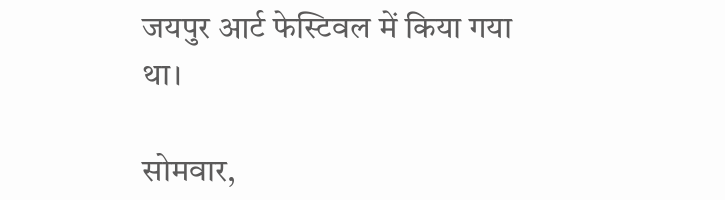जयपुर आर्ट फेस्टिवल में किया गया था।

सोमवार,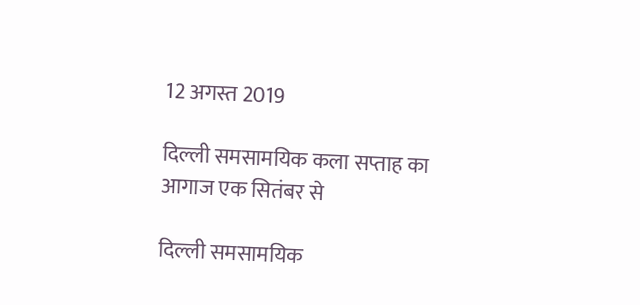12 अगस्त 2019

दिल्ली समसामयिक कला सप्ताह का आगाज एक सितंबर से

दिल्ली समसामयिक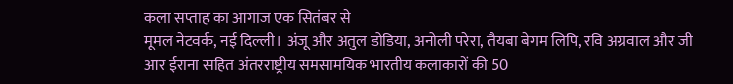कला सप्ताह का आगाज एक सितंबर से
मूमल नेटवर्क, नई दिल्ली। अंजू और अतुल डोडिया, अनोली परेरा, तैयबा बेगम लिपि, रवि अग्रवाल और जी आर ईराना सहित अंतरराष्ट्रीय समसामयिक भारतीय कलाकारों की 50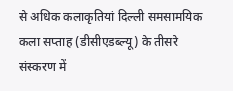से अधिक कलाकृतियां दिल्ली समसामयिक कला सप्ताह (डीसीएडब्ल्यू) के तीसरे संस्करण में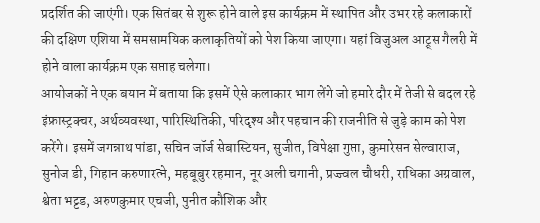प्रदर्शित की जाएंगी। एक सितंबर से शुरू होने वाले इस कार्यक्रम में स्थापित और उभर रहे कलाकारों की दक्षिण एशिया में समसामयिक कलाकृतियों को पेश किया जाएगा। यहां विजुअल आट्र्स गैलरी में होने वाला कार्यक्रम एक सप्ताह चलेगा।
आयोजकों ने एक बयान में बताया कि इसमें ऐसे कलाकार भाग लेंगे जो हमारे दौर में तेजी से बदल रहे इंफ्रास्ट्रक्चर, अर्थव्यवस्था, पारिस्थितिकी, परिदृश्य और पहचान की राजनीति से जुड़े काम को पेश करेंगे। इसमें जगन्नाथ पांडा, सचिन जॉर्ज सेबास्टियन, सुजीत, विपेक्षा गुप्ता, कुमारेसन सेल्वाराज, सुनोज डी, गिहान करुणारत्ने, महबूबुर रहमान, नूर अली चगानी, प्रज्ज्वल चौधरी, राधिका अग्रवाल, श्वेता भट्टड, अरुणकुमार एचजी, पुनीत कौशिक और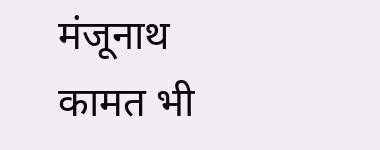मंजूनाथ कामत भी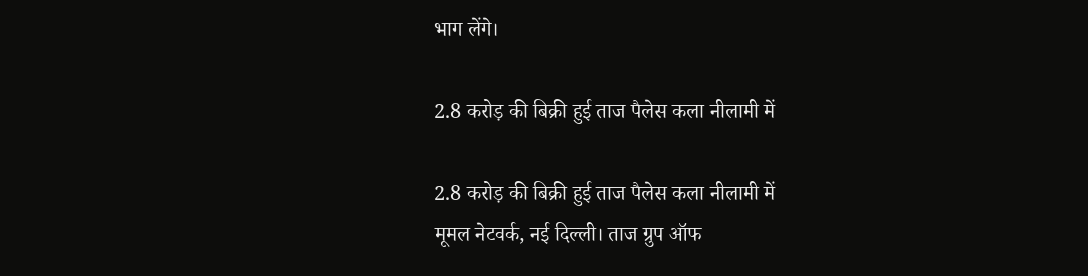भाग लेंगे।

2.8 करोड़ की बिक्री हुई ताज पैलेस कला नीलामी में

2.8 करोड़ की बिक्री हुई ताज पैलेस कला नीलामी में
मूमल नेटवर्क, नई दिल्ली। ताज ग्रुप ऑफ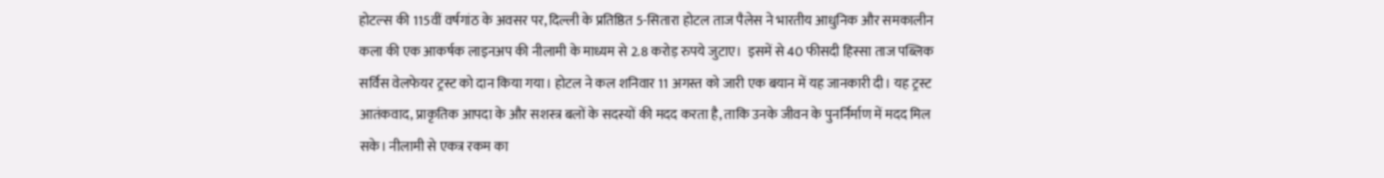होटल्स की 115वीं वर्षगांठ के अवसर पर, दिल्ली के प्रतिष्ठित 5-सितारा होटल ताज पैलेस ने भारतीय आधुनिक और समकालीन कला की एक आकर्षक लाइनअप की नीलामी के माध्यम से 2.8 करोड़ रुपये जुटाए।  इसमें से 40 फीसदी हिस्सा ताज पब्लिक सर्विस वेलफेयर ट्रस्ट को दान किया गया। होटल ने कल शनिवार 11 अगस्त को जारी एक बयान में यह जानकारी दी। यह ट्रस्ट आतंकवाद, प्राकृतिक आपदा के और सशस्त्र बलों के सदस्यों की मदद करता है, ताकि उनके जीवन के पुनर्निर्माण में मदद मिल सके। नीलामी से एकत्र रकम का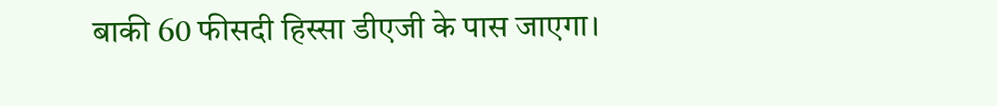बाकी 60 फीसदी हिस्सा डीएजी के पास जाएगा।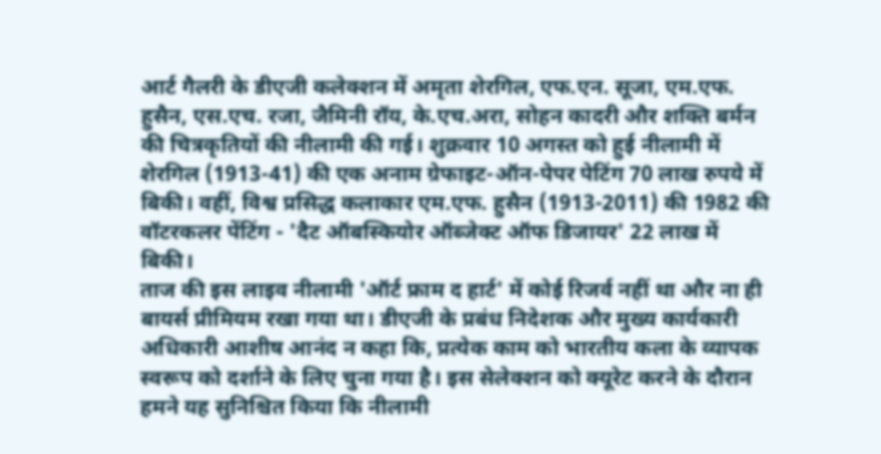आर्ट गैलरी के डीएजी कलेक्शन में अमृता शेरगिल, एफ.एन. सूजा, एम.एफ. हुसैन, एस.एच. रजा, जैमिनी रॉय, के.एच.अरा, सोहन कादरी और शक्ति बर्मन की चित्रकृतियों की नीलामी की गई। शुक्रवार 10 अगस्त को हुई नीलामी में शेरगिल (1913-41) की एक अनाम ग्रेफाइट-ऑन-पेपर पेटिंग 70 लाख रुपये में बिकी। वहीं, विश्व प्रसिद्ध कलाकार एम.एफ. हुसैन (1913-2011) की 1982 की वॉटरकलर पेंटिंग - 'दैट ऑबस्कियोर ऑब्जेक्ट ऑफ डिजायर' 22 लाख में बिकी।
ताज की इस लाइव नीलामी 'ऑर्ट फ्राम द हार्ट' में कोई रिजर्व नहीं था और ना ही बायर्स प्रीमियम रखा गया था। डीएजी के प्रबंध निदेशक और मुख्य कार्यकारी अधिकारी आशीष आनंद न कहा कि, प्रत्येक काम को भारतीय कला के व्यापक स्वरूप को दर्शाने के लिए चुना गया है। इस सेलेक्शन को क्यूरेट करने के दौरान हमने यह सुनिश्चित किया कि नीलामी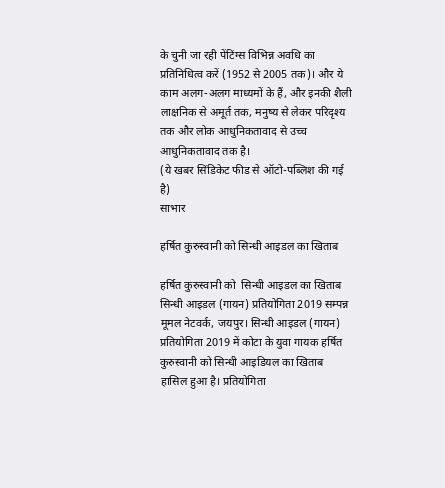के चुनी जा रही पेंटिंग्स विभिन्न अवधि का प्रतिनिधित्व करें (1952 से 2005 तक)। और ये काम अलग-अलग माध्यमों के हैं, और इनकी शैली लाक्षनिक से अमूर्त तक, मनुष्य से लेकर परिदृश्य तक और लोक आधुनिकतावाद से उच्च आधुनिकतावाद तक है।
(ये खबर सिंडिकेट फीड से ऑटो-पब्लिश की गई है)
साभार

हर्षित कुरुस्वानी को सिन्धी आइडल का खिताब

हर्षित कुरुस्वानी को  सिन्धी आइडल का खिताब
सिन्धी आइडल (गायन) प्रतियोगिता 2019 सम्पन्न
मूमल नेटवर्क, जयपुर। सिन्धी आइडल (गायन) प्रतियोगिता 2019 में कोटा के युवा गायक हर्षित कुरुस्वानी को सिन्धी आइडियल का खिताब हासिल हुआ है। प्रतियोगिता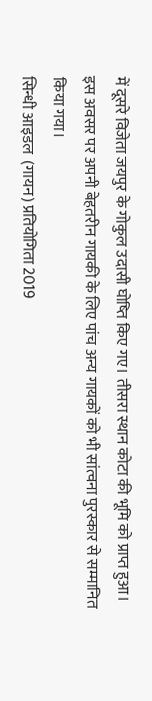में दूसरे विजेता जयपुर के गोकुल उदासी घोष्ति किए गए। तीसरा स्थान कोटा की भूमि को प्राप्त हुआ। इस अवसर पर अपनी बेहतरीन गायकी के लिए पांच अन्य गायकों को भी सांत्वना पुरस्कार से सम्मानित किया गया।
सिन्धी आइडल  (गायन) प्रतियोगिता 2019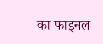का फाइनल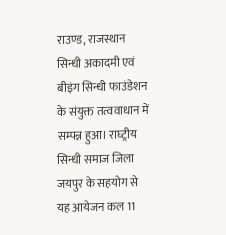राउण्ड, राजस्थान सिन्धी अकादमी एवं बीइंग सिन्धी फाउंडेशन के संयुक्त तत्ववाधान में सम्पन्न हुआ। राघ्ट्रीय सिन्धी समाज जिला जयपुर के सहयोग से यह आयेजन कल 11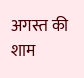अगस्त की शाम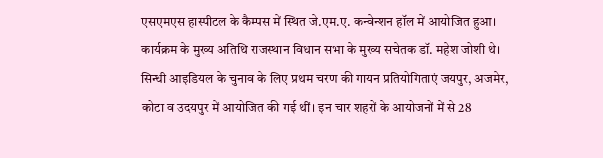एसएमएस हास्पीटल के कैम्पस में स्थित जे.एम.ए. कन्वेन्शन हॉल में आयोजित हुआ। कार्यक्रम के मुख्य अतिथि राजस्थान विधान सभा के मुख्य सचेतक डॉ. महेश जोशी थे।
सिन्धी आइडियल के चुनाव के लिए प्रथम चरण की गायन प्रतियोगिताएं जयपुर, अजमेर, कोटा व उदयपुर में आयोजित की गई थीं। इन चार शहरों के आयोजनों में से 28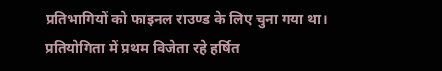प्रतिभागियों को फाइनल राउण्ड के लिए चुना गया था।
प्रतियोगिता में प्रथम विजेता रहे हर्षित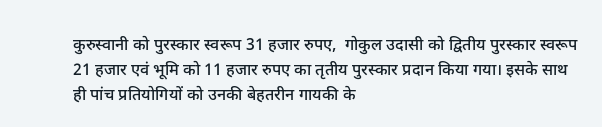कुरुस्वानी को पुरस्कार स्वरूप 31 हजार रुपए,  गोकुल उदासी को द्वितीय पुरस्कार स्वरूप 21 हजार एवं भूमि को 11 हजार रुपए का तृतीय पुरस्कार प्रदान किया गया। इसके साथ ही पांच प्रतियोगियों को उनकी बेहतरीन गायकी के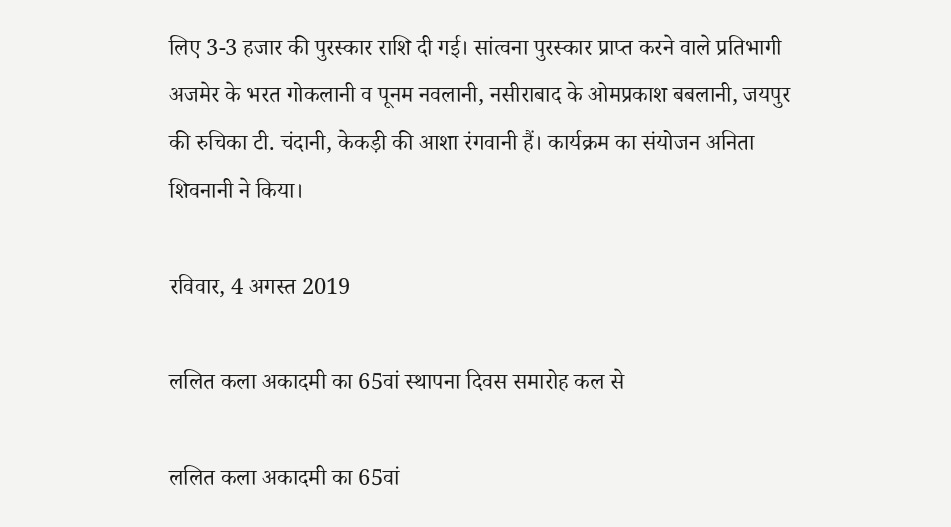लिए 3-3 हजार की पुरस्कार राशि दी गई। सांत्वना पुरस्कार प्राप्त करने वाले प्रतिभागी अजमेर के भरत गोकलानी व पूनम नवलानी, नसीराबाद के ओमप्रकाश बबलानी, जयपुर की रुचिका टी. चंदानी, केकड़ी की आशा रंगवानी हैं। कार्यक्रम का संयोजन अनिता शिवनानी ने किया।

रविवार, 4 अगस्त 2019

ललित कला अकादमी का 65वां स्थापना दिवस समारोह कल से

ललित कला अकादमी का 65वां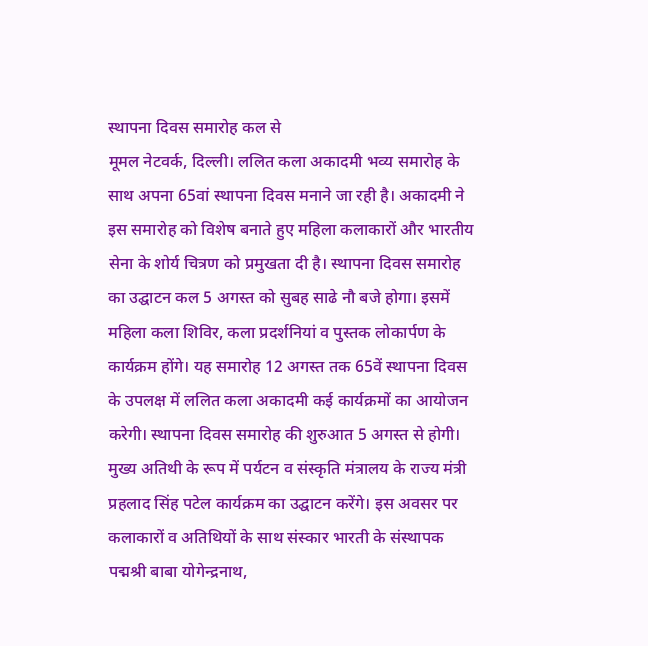स्थापना दिवस समारोह कल से
मूमल नेटवर्क, दिल्ली। ललित कला अकादमी भव्य समारोह के साथ अपना 65वां स्थापना दिवस मनाने जा रही है। अकादमी ने इस समारोह को विशेष बनाते हुए महिला कलाकारों और भारतीय सेना के शोर्य चित्रण को प्रमुखता दी है। स्थापना दिवस समारोह का उद्घाटन कल 5 अगस्त को सुबह साढे नौ बजे होगा। इसमें महिला कला शिविर, कला प्रदर्शनियां व पुस्तक लोकार्पण के कार्यक्रम होंगे। यह समारोह 12 अगस्त तक 65वें स्थापना दिवस के उपलक्ष में ललित कला अकादमी कई कार्यक्रमों का आयोजन करेगी। स्थापना दिवस समारोह की शुरुआत 5 अगस्त से होगी। मुख्य अतिथी के रूप में पर्यटन व संस्कृति मंत्रालय के राज्य मंत्री प्रहलाद सिंह पटेल कार्यक्रम का उद्घाटन करेंगे। इस अवसर पर कलाकारों व अतिथियों के साथ संस्कार भारती के संस्थापक पद्मश्री बाबा योगेन्द्रनाथ,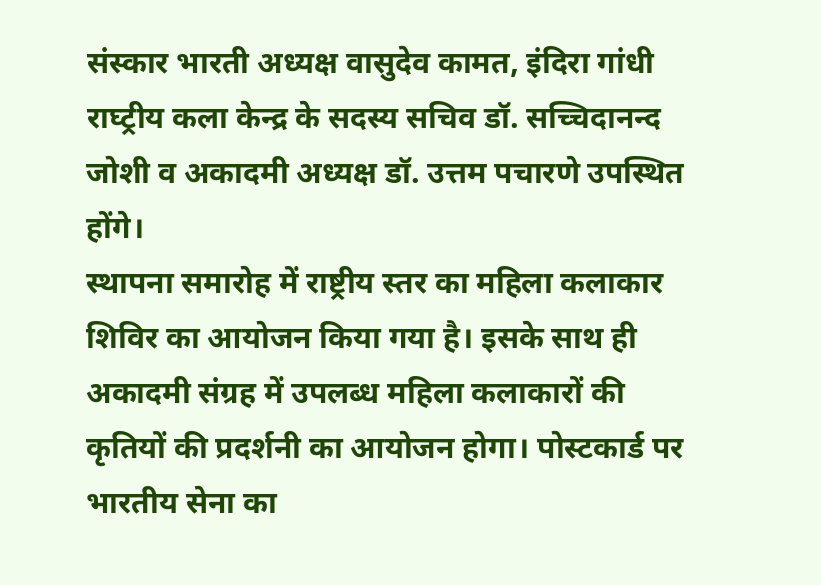संस्कार भारती अध्यक्ष वासुदेव कामत, इंदिरा गांधी राघ्ट्रीय कला केन्द्र के सदस्य सचिव डॉ. सच्चिदानन्द जोशी व अकादमी अध्यक्ष डॉ. उत्तम पचारणे उपस्थित होंगे।
स्थापना समारोह में राष्ट्रीय स्तर का महिला कलाकार शिविर का आयोजन किया गया है। इसके साथ ही अकादमी संग्रह में उपलब्ध महिला कलाकारों की कृतियों की प्रदर्शनी का आयोजन होगा। पोस्टकार्ड पर भारतीय सेना का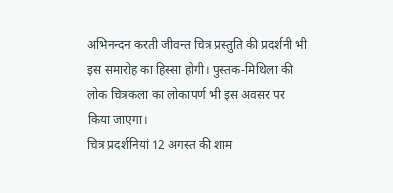अभिनन्दन करती जीवन्त चित्र प्रस्तुति की प्रदर्शनी भी इस समारोह का हिस्सा होगी। पुस्तक-मिथिला की लोक चित्रकला का लोकापर्ण भी इस अवसर पर किया जाएगा।
चित्र प्रदर्शनियां 12 अगस्त की शाम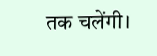तक चलेंगी।